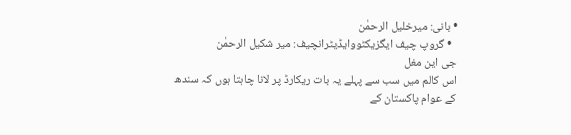• بانی: میرخلیل الرحمٰن
  • گروپ چیف ایگزیکٹووایڈیٹرانچیف: میر شکیل الرحمٰن
جی این مغل
اس کالم میں سب سے پہلے یہ بات ریکارڈ پر لانا چاہتا ہوں کہ سندھ کے عوام پاکستان کے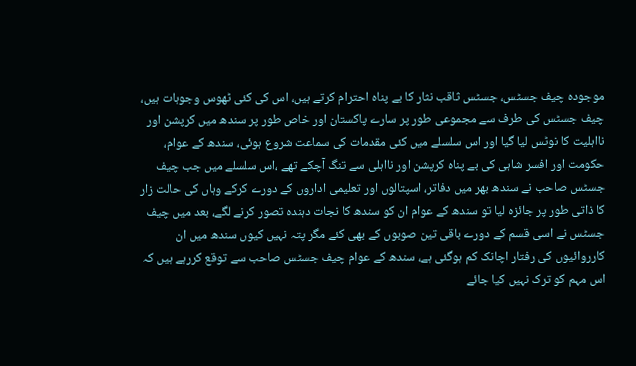موجودہ چیف جسٹس، جسٹس ثاقب نثار کا بے پناہ احترام کرتے ہیں، اس کی کئی ٹھوس وجوہات ہیں، چیف جسٹس کی طرف سے مجموعی طور پر سارے پاکستان اور خاص طور پر سندھ میں کرپشن اور نااہلیت کا نوٹس لیا گیا اور اس سلسلے میں کئی مقدمات کی سماعت شروع ہوئی، سندھ کے عوام، حکومت اور افسر شاہی کی بے پناہ کرپشن اور نااہلی سے تنگ آچکے تھے ،اس سلسلے میں جب چیف جسٹس صاحب نے سندھ بھر میں دفاتر، اسپتالوں اور تعلیمی اداروں کے دورے کرکے وہاں کی حالت زار کا ذاتی طور پر جائزہ لیا تو سندھ کے عوام ان کو سندھ کا نجات دہندہ تصور کرنے لگے، بعد میں چیف جسٹس نے اسی قسم کے دورے باقی تین صوبوں کے بھی کئے مگر پتہ نہیں کیوں سندھ میں ان کارروائیوں کی رفتار اچانک کم ہوگئی ہے، سندھ کے عوام چیف جسٹس صاحب سے توقع کررہے ہیں کہ اس مہم کو ترک نہیں کیا جائے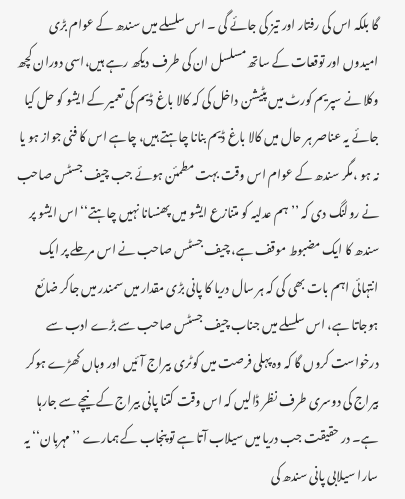گا بلکہ اس کی رفتار اور تیز کی جائے گی ۔ اس سلسلے میں سندھ کے عوام بڑی امیدوں اور توقعات کے ساتھ مسلسل ان کی طرف دیکھ رہے ہیں،اسی دوران کچھ وکلا نے سپریم کورٹ میں پٹیشن داخل کی کہ کالا باغ ڈیم کی تعمیر کے ایشو کو حل کیا جائے یہ عناصر ہر حال میں کالا باغ ڈیم بنانا چاہتے ہیں، چاہے اس کا فنی جواز ہو یا نہ ہو ،مگر سندھ کے عوام اس وقت بہت مطمئن ہوئے جب چیف جسٹس صاحب نے رولنگ دی کہ ’’ ہم عدلیہ کو متنازع ایشو میں پھنسانا نہیں چاہتے‘‘ اس ایشو پر سندھ کا ایک مضبوط موقف ہے، چیف جسٹس صاحب نے اس مرحلے پر ایک انتہائی اہم بات بھی کی کہ ہر سال دریا کا پانی بڑی مقدار میں سمندر میں جاکر ضائع ہوجاتا ہے، اس سلسلے میں جناب چیف جسٹس صاحب سے بڑے ادب سے درخواست کروں گا کہ وہ پہلی فرصت میں کوٹری بیراج آئیں اور وہاں کھڑے ہوکر بیراج کی دوسری طرف نظر ڈالیں کہ اس وقت کتنا پانی بیراج کے نیچے سے جارہا ہے۔ در حقیقت جب دریا میں سیلاب آتا ہے تو پنجاب کے ہمارے ’’مہربان‘‘ یہ سارا سیلابی پانی سندھ کی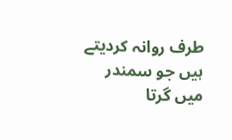طرف روانہ کردیتے ہیں جو سمندر میں گرتا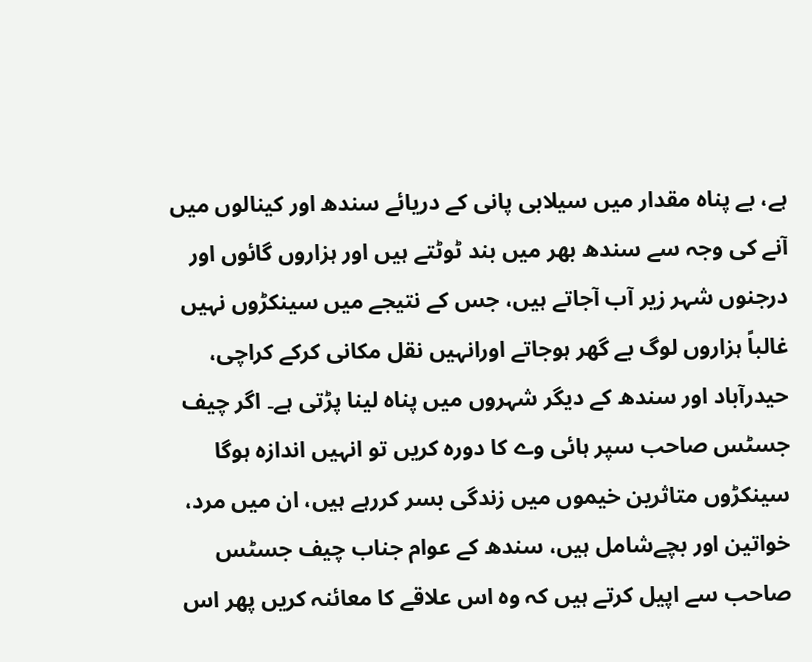ہے، بے پناہ مقدار میں سیلابی پانی کے دریائے سندھ اور کینالوں میں آنے کی وجہ سے سندھ بھر میں بند ٹوٹتے ہیں اور ہزاروں گائوں اور درجنوں شہر زیر آب آجاتے ہیں، جس کے نتیجے میں سینکڑوں نہیں غالباً ہزاروں لوگ بے گھر ہوجاتے اورانہیں نقل مکانی کرکے کراچی، حیدرآباد اور سندھ کے دیگر شہروں میں پناہ لینا پڑتی ہے۔ اگر چیف جسٹس صاحب سپر ہائی وے کا دورہ کریں تو انہیں اندازہ ہوگا سینکڑوں متاثرین خیموں میں زندگی بسر کررہے ہیں، ان میں مرد، خواتین اور بچےشامل ہیں، سندھ کے عوام جناب چیف جسٹس صاحب سے اپیل کرتے ہیں کہ وہ اس علاقے کا معائنہ کریں پھر اس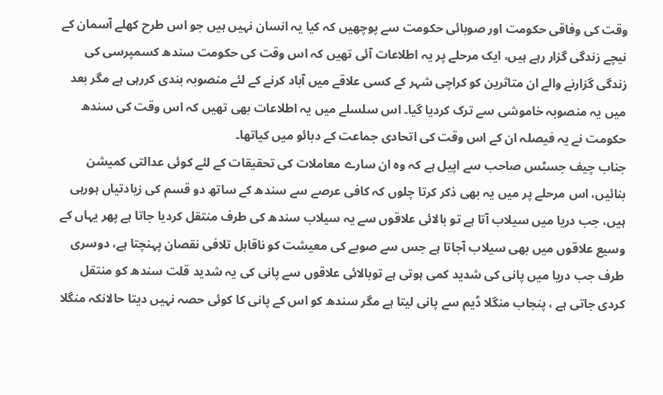وقت کی وفاقی حکومت اور صوبائی حکومت سے پوچھیں کہ کیا یہ انسان نہیں ہیں جو اس طرح کھلے آسمان کے نیچے زندگی گزار رہے ہیں، ایک مرحلے پر یہ اطلاعات آئی تھیں کہ اس وقت کی حکومت سندھ کسمپرسی کی زندگی گزارنے والے ان متاثرین کو کراچی شہر کے کسی علاقے میں آباد کرنے کے لئے منصوبہ بندی کررہی ہے مگر بعد میں یہ منصوبہ خاموشی سے ترک کردیا گیا۔ اس سلسلے میں یہ اطلاعات بھی تھیں کہ اس وقت کی سندھ حکومت نے یہ فیصلہ ان کے اس وقت کی اتحادی جماعت کے دبائو میں کیاتھا۔
جناب چیف جسٹس صاحب سے اپیل ہے کہ وہ ان سارے معاملات کی تحقیقات کے لئے کوئی عدالتی کمیشن بنائیں، اس مرحلے پر میں یہ بھی ذکر کرتا چلوں کہ کافی عرصے سے سندھ کے ساتھ دو قسم کی زیادتیاں ہورہی ہیں، جب دریا میں سیلاب آتا ہے تو بالائی علاقوں سے یہ سیلاب سندھ کی طرف منتقل کردیا جاتا ہے پھر یہاں کے وسیع علاقوں میں بھی سیلاب آجاتا ہے جس سے صوبے کی معیشت کو ناقابل تلافی نقصان پہنچتا ہے، دوسری طرف جب دریا میں پانی کی شدید کمی ہوتی ہے توبالائی علاقوں سے پانی کی یہ شدید قلت سندھ کو منتقل کردی جاتی ہے ، پنجاب منگلا ڈیم سے پانی لیتا ہے مگر سندھ کو اس کے پانی کا کوئی حصہ نہیں دیتا حالانکہ منگلا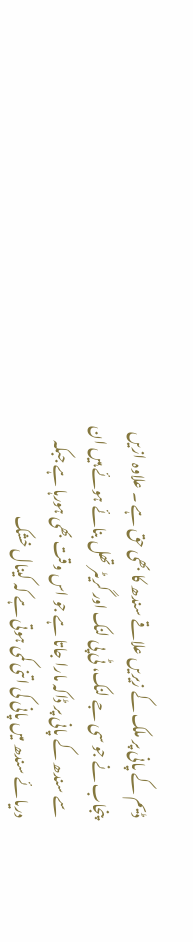ڈیم کے پانی پر ملک کے زیریں علاقے سندھ کا بھی حق ہے ۔ علاوہ ازیں پنجاب نے جو سی جے لنک، ٹی پی لنک اور گریٹر تھل بنائے ہوئے ہیں ان سے سندھ کے پانی پر ڈاکہ مارا جاتا ہے جو اس وقت بھی ہورہا ہے جبکہ دریائے سندھ میں پانی کی اتنی کمی ہوتی ہے کہ کینال خشک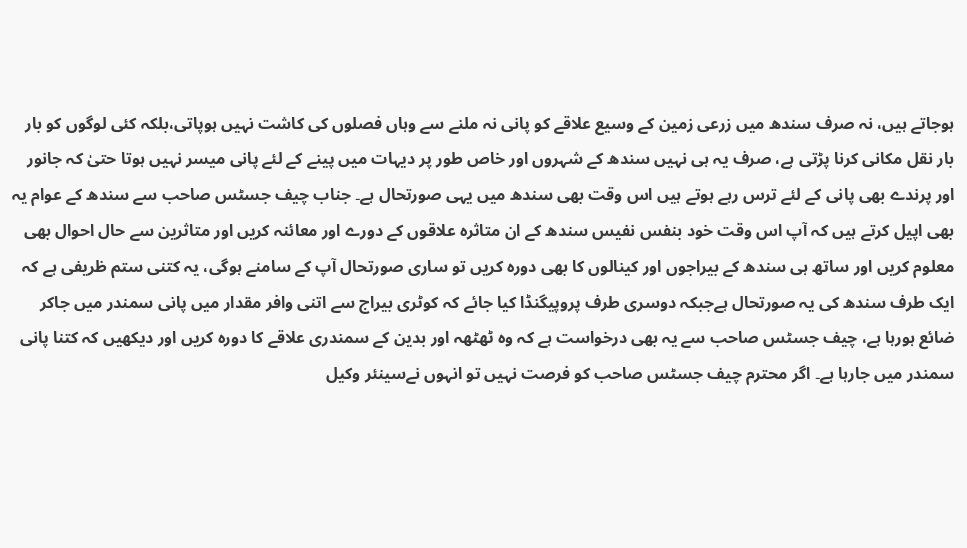ہوجاتے ہیں، نہ صرف سندھ میں زرعی زمین کے وسیع علاقے کو پانی نہ ملنے سے وہاں فصلوں کی کاشت نہیں ہوپاتی،بلکہ کئی لوگوں کو بار بار نقل مکانی کرنا پڑتی ہے، صرف یہ ہی نہیں سندھ کے شہروں اور خاص طور پر دیہات میں پینے کے لئے پانی میسر نہیں ہوتا حتیٰ کہ جانور اور پرندے بھی پانی کے لئے ترس رہے ہوتے ہیں اس وقت بھی سندھ میں یہی صورتحال ہے۔ جناب چیف جسٹس صاحب سے سندھ کے عوام یہ بھی اپیل کرتے ہیں کہ آپ اس وقت خود بنفس نفیس سندھ کے ان متاثرہ علاقوں کے دورے اور معائنہ کریں اور متاثرین سے حال احوال بھی معلوم کریں اور ساتھ ہی سندھ کے بیراجوں اور کینالوں کا بھی دورہ کریں تو ساری صورتحال آپ کے سامنے ہوگی، یہ کتنی ستم ظریفی ہے کہ ایک طرف سندھ کی یہ صورتحال ہےجبکہ دوسری طرف پروپیگنڈا کیا جائے کہ کوٹری بیراج سے اتنی وافر مقدار میں پانی سمندر میں جاکر ضائع ہورہا ہے، چیف جسٹس صاحب سے یہ بھی درخواست ہے کہ وہ ٹھٹھہ اور بدین کے سمندری علاقے کا دورہ کریں اور دیکھیں کہ کتنا پانی سمندر میں جارہا ہے۔ اگر محترم چیف جسٹس صاحب کو فرصت نہیں تو انہوں نےسینئر وکیل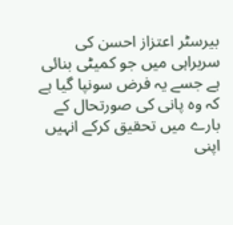بیرسٹر اعتزاز احسن کی سربراہی میں جو کمیٹی بنائی ہے جسے یہ فرض سونپا گیا ہے کہ وہ پانی کی صورتحال کے بارے میں تحقیق کرکے انہیں اپنی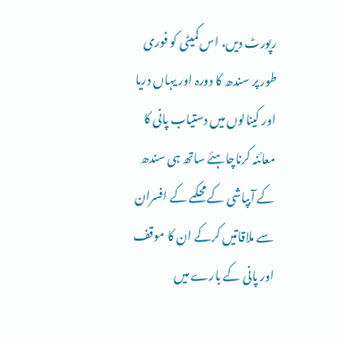رپورٹ دیں، اس کمیٹی کو فوری طور پر سندھ کا دورہ اور یہاں دریا اور کینالوں میں دستیاب پانی کا معائنہ کرناچاہئے ساتھ ہی سندھ کے آبپاشی کے محکمے کے افسران سے ملاقاتیں کرکے ان کا موقف اور پانی کے بارے میں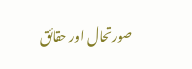صورتحال اور حقائق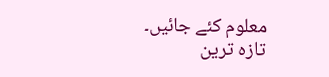معلوم کئے جائیں۔
تازہ ترین